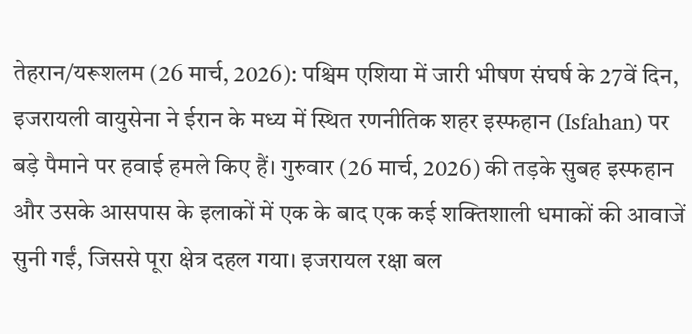तेहरान/यरूशलम (26 मार्च, 2026): पश्चिम एशिया में जारी भीषण संघर्ष के 27वें दिन, इजरायली वायुसेना ने ईरान के मध्य में स्थित रणनीतिक शहर इस्फहान (Isfahan) पर बड़े पैमाने पर हवाई हमले किए हैं। गुरुवार (26 मार्च, 2026) की तड़के सुबह इस्फहान और उसके आसपास के इलाकों में एक के बाद एक कई शक्तिशाली धमाकों की आवाजें सुनी गईं, जिससे पूरा क्षेत्र दहल गया। इजरायल रक्षा बल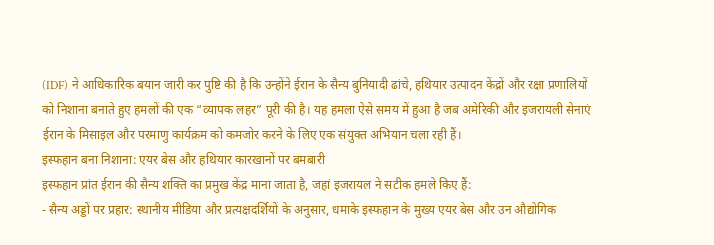(IDF) ने आधिकारिक बयान जारी कर पुष्टि की है कि उन्होंने ईरान के सैन्य बुनियादी ढांचे, हथियार उत्पादन केंद्रों और रक्षा प्रणालियों को निशाना बनाते हुए हमलों की एक “व्यापक लहर” पूरी की है। यह हमला ऐसे समय में हुआ है जब अमेरिकी और इजरायली सेनाएं ईरान के मिसाइल और परमाणु कार्यक्रम को कमजोर करने के लिए एक संयुक्त अभियान चला रही हैं।
इस्फहान बना निशाना: एयर बेस और हथियार कारखानों पर बमबारी
इस्फहान प्रांत ईरान की सैन्य शक्ति का प्रमुख केंद्र माना जाता है, जहां इजरायल ने सटीक हमले किए हैं:
- सैन्य अड्डों पर प्रहार: स्थानीय मीडिया और प्रत्यक्षदर्शियों के अनुसार, धमाके इस्फहान के मुख्य एयर बेस और उन औद्योगिक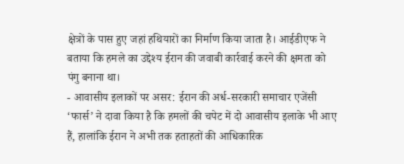क्षेत्रों के पास हुए जहां हथियारों का निर्माण किया जाता है। आईडीएफ ने बताया कि हमले का उद्देश्य ईरान की जवाबी कार्रवाई करने की क्षमता को पंगु बनाना था।
- आवासीय इलाकों पर असर: ईरान की अर्ध-सरकारी समाचार एजेंसी ‘फार्स’ ने दावा किया है कि हमलों की चपेट में दो आवासीय इलाके भी आए हैं, हालांकि ईरान ने अभी तक हताहतों की आधिकारिक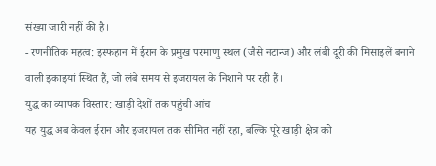संख्या जारी नहीं की है।
- रणनीतिक महत्व: इस्फहान में ईरान के प्रमुख परमाणु स्थल (जैसे नटान्ज) और लंबी दूरी की मिसाइलें बनाने वाली इकाइयां स्थित हैं, जो लंबे समय से इजरायल के निशाने पर रही हैं।
युद्ध का व्यापक विस्तार: खाड़ी देशों तक पहुंची आंच
यह युद्ध अब केवल ईरान और इजरायल तक सीमित नहीं रहा, बल्कि पूरे खाड़ी क्षेत्र को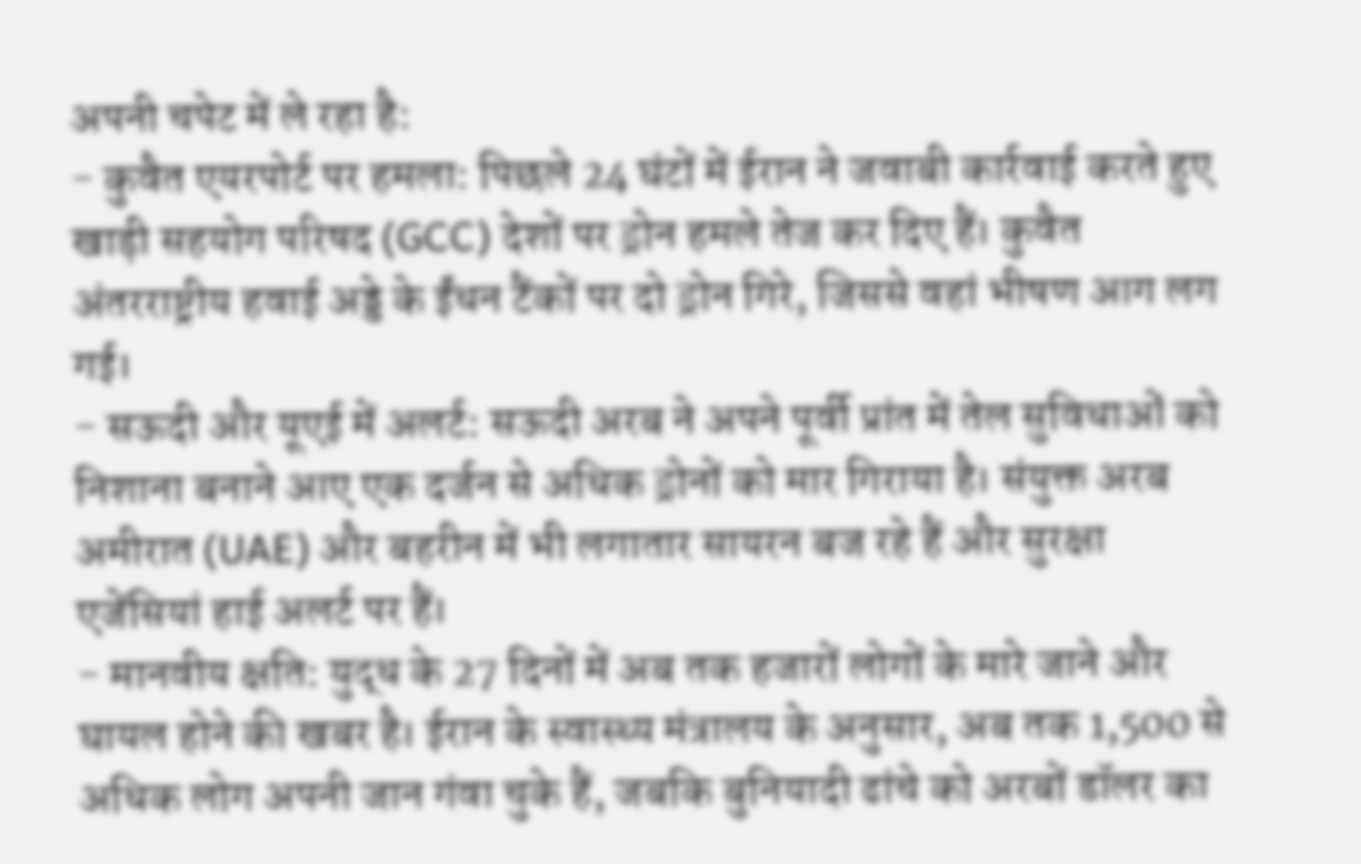अपनी चपेट में ले रहा है:
- कुवैत एयरपोर्ट पर हमला: पिछले 24 घंटों में ईरान ने जवाबी कार्रवाई करते हुए खाड़ी सहयोग परिषद (GCC) देशों पर ड्रोन हमले तेज कर दिए हैं। कुवैत अंतरराष्ट्रीय हवाई अड्डे के ईंधन टैंकों पर दो ड्रोन गिरे, जिससे वहां भीषण आग लग गई।
- सऊदी और यूएई में अलर्ट: सऊदी अरब ने अपने पूर्वी प्रांत में तेल सुविधाओं को निशाना बनाने आए एक दर्जन से अधिक ड्रोनों को मार गिराया है। संयुक्त अरब अमीरात (UAE) और बहरीन में भी लगातार सायरन बज रहे हैं और सुरक्षा एजेंसियां हाई अलर्ट पर हैं।
- मानवीय क्षति: युद्ध के 27 दिनों में अब तक हजारों लोगों के मारे जाने और घायल होने की खबर है। ईरान के स्वास्थ्य मंत्रालय के अनुसार, अब तक 1,500 से अधिक लोग अपनी जान गंवा चुके हैं, जबकि बुनियादी ढांचे को अरबों डॉलर का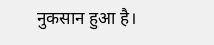नुकसान हुआ है।